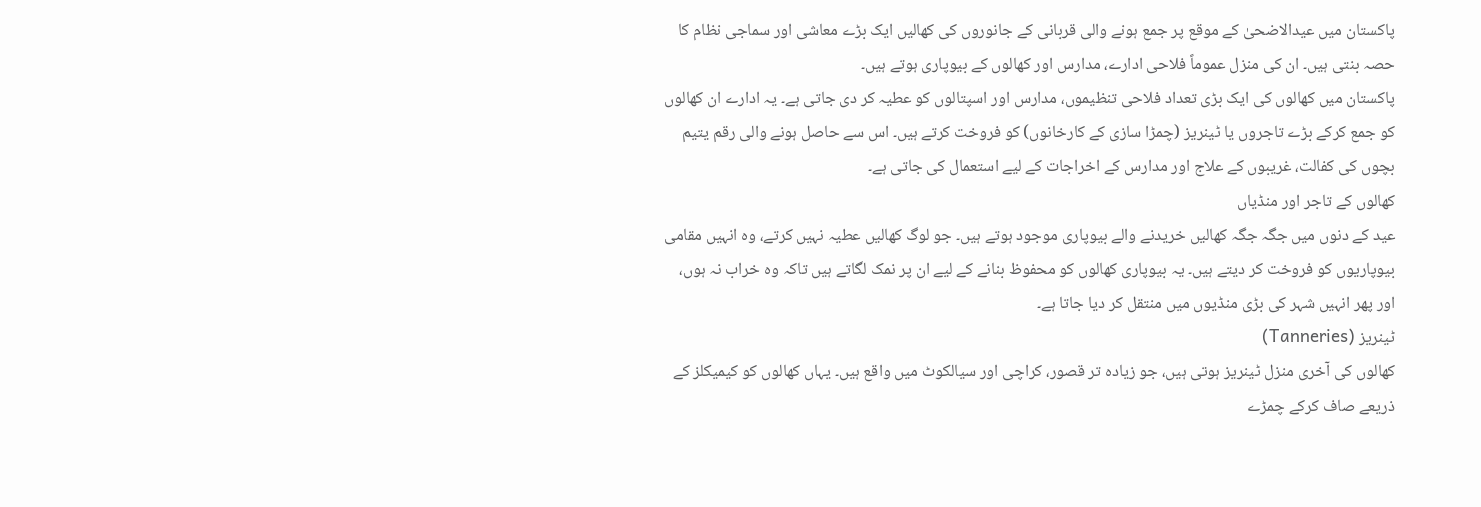پاکستان میں عیدالاضحیٰ کے موقع پر جمع ہونے والی قربانی کے جانوروں کی کھالیں ایک بڑے معاشی اور سماجی نظام کا حصہ بنتی ہیں۔ ان کی منزل عموماً فلاحی ادارے، مدارس اور کھالوں کے بیوپاری ہوتے ہیں۔
پاکستان میں کھالوں کی ایک بڑی تعداد فلاحی تنظیموں، مدارس اور اسپتالوں کو عطیہ کر دی جاتی ہے۔ یہ ادارے ان کھالوں کو جمع کرکے بڑے تاجروں یا ٹینریز (چمڑا سازی کے کارخانوں) کو فروخت کرتے ہیں۔ اس سے حاصل ہونے والی رقم یتیم بچوں کی کفالت، غریبوں کے علاج اور مدارس کے اخراجات کے لیے استعمال کی جاتی ہے۔
کھالوں کے تاجر اور منڈیاں
عید کے دنوں میں جگہ جگہ کھالیں خریدنے والے بیوپاری موجود ہوتے ہیں۔ جو لوگ کھالیں عطیہ نہیں کرتے، وہ انہیں مقامی بیوپاریوں کو فروخت کر دیتے ہیں۔ یہ بیوپاری کھالوں کو محفوظ بنانے کے لیے ان پر نمک لگاتے ہیں تاکہ وہ خراب نہ ہوں، اور پھر انہیں شہر کی بڑی منڈیوں میں منتقل کر دیا جاتا ہے۔
ٹینریز (Tanneries)
کھالوں کی آخری منزل ٹینریز ہوتی ہیں، جو زیادہ تر قصور، کراچی اور سیالکوٹ میں واقع ہیں۔ یہاں کھالوں کو کیمیکلز کے ذریعے صاف کرکے چمڑے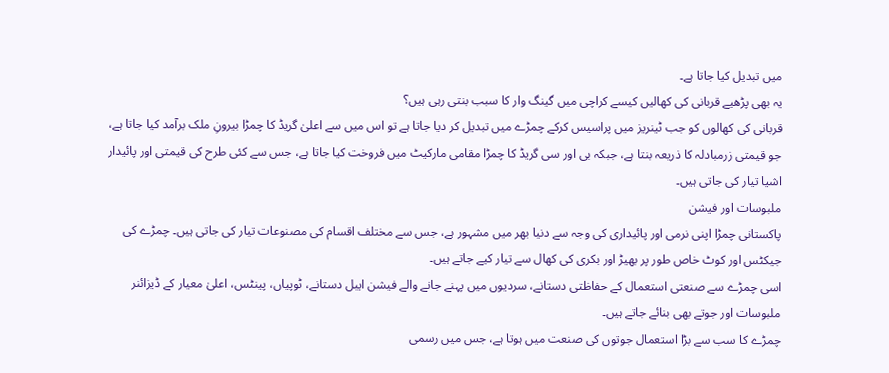میں تبدیل کیا جاتا ہے۔
یہ بھی پڑھیے قربانی کی کھالیں کیسے کراچی میں گینگ وار کا سبب بنتی رہی ہیں؟
قربانی کی کھالوں کو جب ٹینریز میں پراسیس کرکے چمڑے میں تبدیل کر دیا جاتا ہے تو اس میں سے اعلیٰ گریڈ کا چمڑا بیرونِ ملک برآمد کیا جاتا ہے، جو قیمتی زرمبادلہ کا ذریعہ بنتا ہے، جبکہ بی اور سی گریڈ کا چمڑا مقامی مارکیٹ میں فروخت کیا جاتا ہے، جس سے کئی طرح کی قیمتی اور پائیدار اشیا تیار کی جاتی ہیں۔
ملبوسات اور فیشن
پاکستانی چمڑا اپنی نرمی اور پائیداری کی وجہ سے دنیا بھر میں مشہور ہے، جس سے مختلف اقسام کی مصنوعات تیار کی جاتی ہیں۔ چمڑے کی جیکٹس اور کوٹ خاص طور پر بھیڑ اور بکری کی کھال سے تیار کیے جاتے ہیں۔
اسی چمڑے سے صنعتی استعمال کے حفاظتی دستانے، سردیوں میں پہنے جانے والے فیشن ایبل دستانے، ٹوپیاں، پینٹس، اعلیٰ معیار کے ڈیزائنر ملبوسات اور جوتے بھی بنائے جاتے ہیں۔
چمڑے کا سب سے بڑا استعمال جوتوں کی صنعت میں ہوتا ہے، جس میں رسمی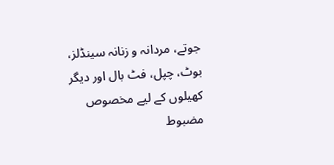جوتے، مردانہ و زنانہ سینڈلز، بوٹ، چپل، فٹ بال اور دیگر کھیلوں کے لیے مخصوص مضبوط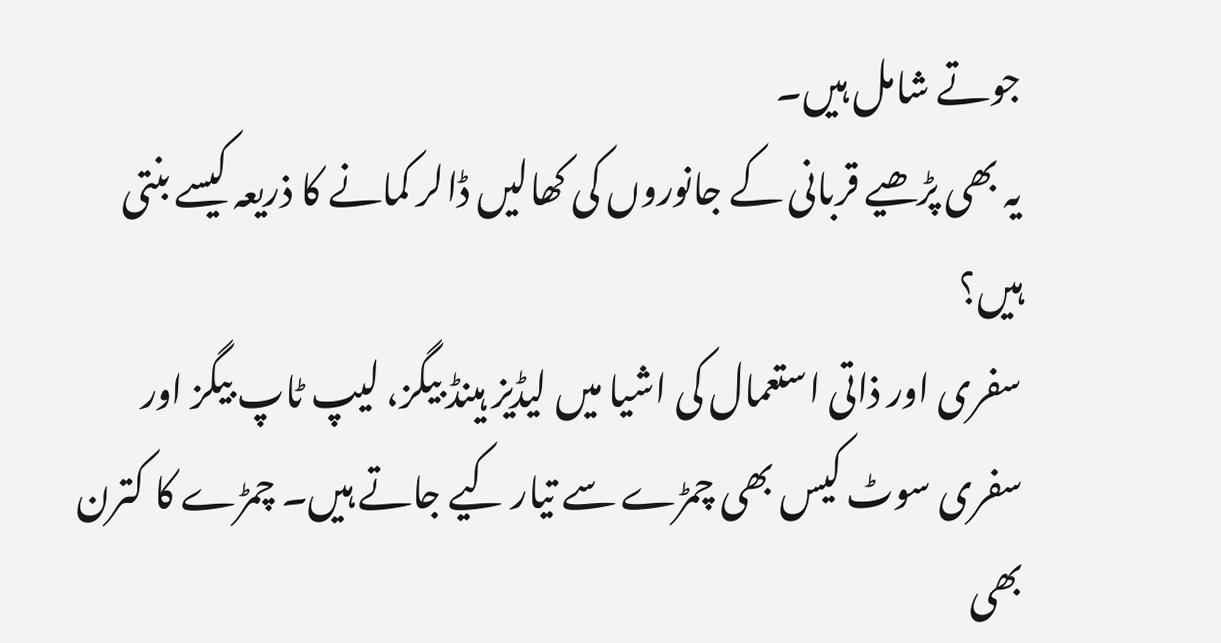جوتے شامل ہیں۔
یہ بھی پڑھیے قربانی کے جانوروں کی کھالیں ڈالر کمانے کا ذریعہ کیسے بنتی ہیں؟
سفری اور ذاتی استعمال کی اشیا میں لیڈیز ہینڈ بیگز، لیپ ٹاپ بیگز اور سفری سوٹ کیس بھی چمڑے سے تیار کیے جاتے ہیں۔ چمڑے کا کترن بھی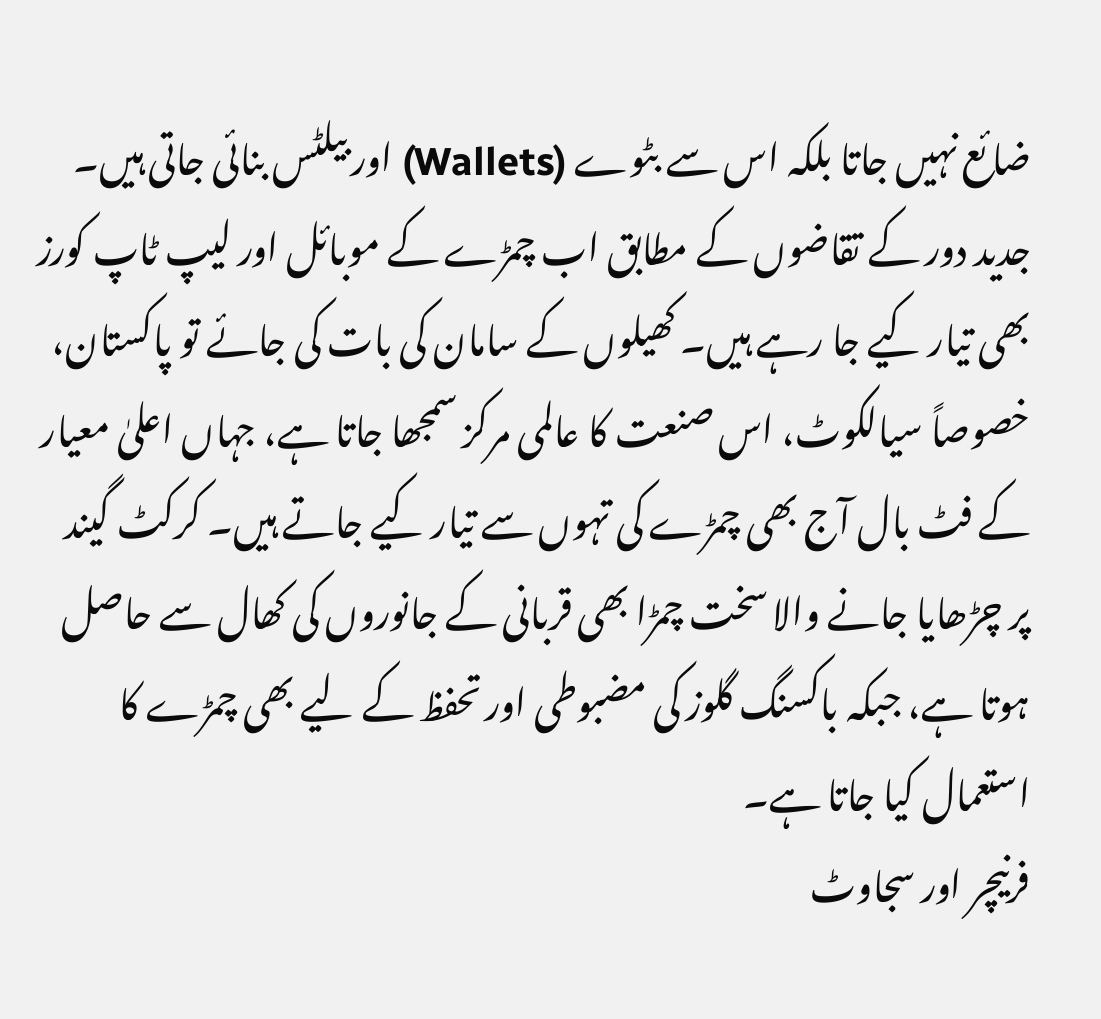ضائع نہیں جاتا بلکہ اس سے بٹوے (Wallets) اور بیلٹس بنائی جاتی ہیں۔
جدید دور کے تقاضوں کے مطابق اب چمڑے کے موبائل اور لیپ ٹاپ کورز بھی تیار کیے جا رہے ہیں۔ کھیلوں کے سامان کی بات کی جائے تو پاکستان، خصوصاً سیالکوٹ، اس صنعت کا عالمی مرکز سمجھا جاتا ہے، جہاں اعلیٰ معیار کے فٹ بال آج بھی چمڑے کی تہوں سے تیار کیے جاتے ہیں۔ کرکٹ گیند پر چڑھایا جانے والا سخت چمڑا بھی قربانی کے جانوروں کی کھال سے حاصل ہوتا ہے، جبکہ باکسنگ گلوز کی مضبوطی اور تحفظ کے لیے بھی چمڑے کا استعمال کیا جاتا ہے۔
فرنیچر اور سجاوٹ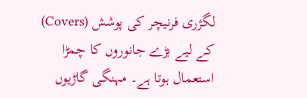لگژری فرنیچر کی پوشش (Covers) کے لیے بڑے جانوروں کا چمڑا استعمال ہوتا ہے۔ مہنگی گاڑیوں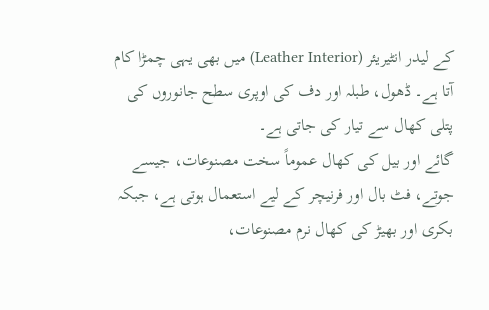کے لیدر انٹیریئر (Leather Interior) میں بھی یہی چمڑا کام آتا ہے۔ ڈھول، طبلہ اور دف کی اوپری سطح جانوروں کی پتلی کھال سے تیار کی جاتی ہے۔
گائے اور بیل کی کھال عموماً سخت مصنوعات، جیسے جوتے، فٹ بال اور فرنیچر کے لیے استعمال ہوتی ہے، جبکہ بکری اور بھیڑ کی کھال نرم مصنوعات،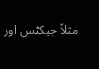مثلاً جیکٹس اور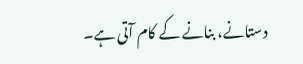دستانے، بنانے کے کام آتی ہے۔